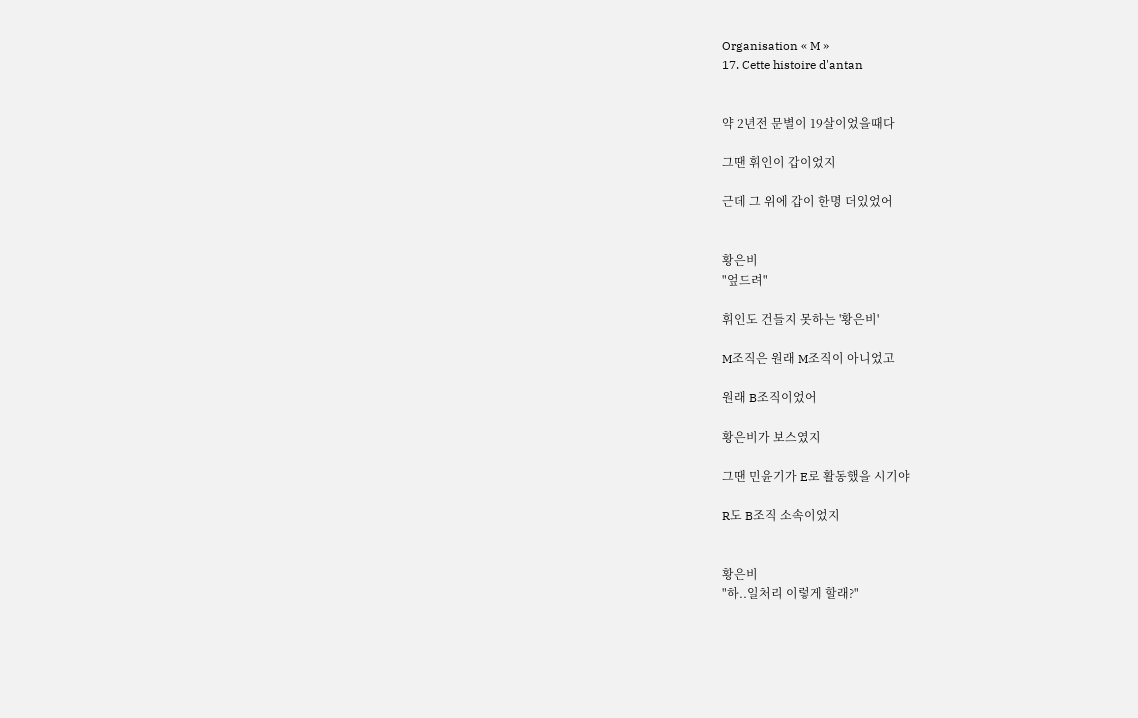Organisation « M »
17. Cette histoire d'antan


약 2년전 문별이 19살이었을때다

그땐 휘인이 갑이었지

근데 그 위에 갑이 한명 더있었어


황은비
"엎드려"

휘인도 건들지 못하는 '황은비'

M조직은 원래 M조직이 아니었고

원래 B조직이었어

황은비가 보스였지

그땐 민윤기가 E로 활동했을 시기야

R도 B조직 소속이었지


황은비
"하..일처리 이렇게 할래?"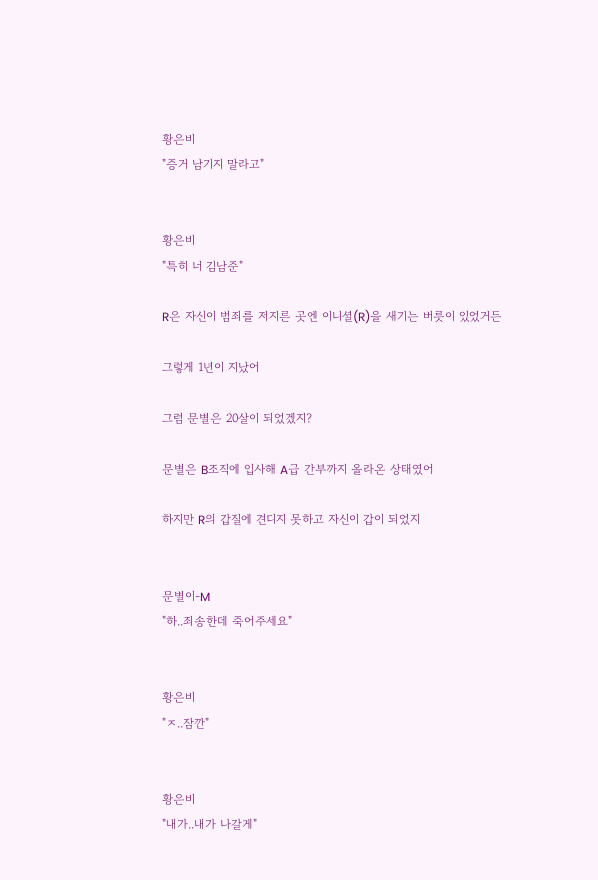황은비
"증거 남기지 말라고"


황은비
"특히 너 김남준"

R은 자신이 범죄를 저지른 곳엔 이니셜(R)을 새기는 버릇이 있었거든

그렇게 1년이 지났어

그럼 문별은 20살이 되었겠지?

문별은 B조직에 입사해 A급 간부까지 올라온 상태였어

하지만 R의 갑질에 견디지 못하고 자신이 갑이 되었지


문별이-M
"하..죄송한데 죽어주세요"


황은비
"ㅈ..잠깐"


황은비
"내가..내가 나갈게"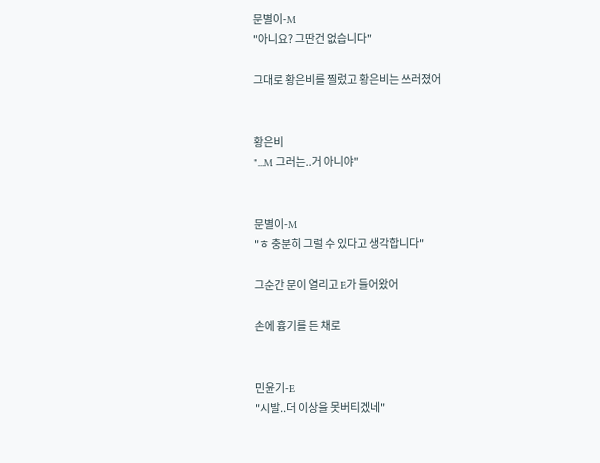문별이-M
"아니요? 그딴건 없습니다"

그대로 황은비를 찔렀고 황은비는 쓰러졌어


황은비
"...M 그러는..거 아니야"


문별이-M
"ㅎ 충분히 그럴 수 있다고 생각합니다"

그순간 문이 열리고 E가 들어왔어

손에 흉기를 든 채로


민윤기-E
"시발..더 이상을 못버티겠네"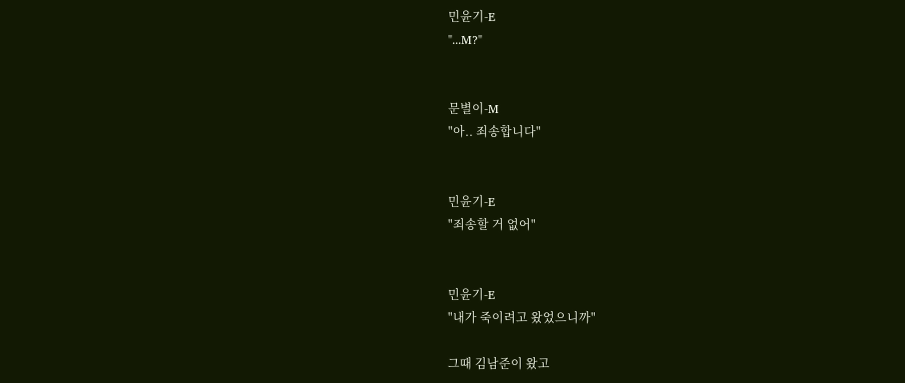민윤기-E
"...M?"


문별이-M
"아.. 죄송합니다"


민윤기-E
"죄송할 거 없어"


민윤기-E
"내가 죽이려고 왔었으니까"

그때 김남준이 왔고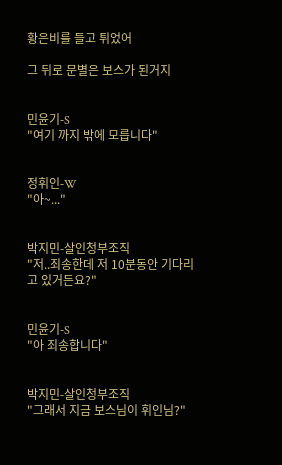황은비를 들고 튀었어

그 뒤로 문별은 보스가 된거지


민윤기-S
"여기 까지 밖에 모릅니다"


정휘인-W
"아~..."


박지민-살인청부조직
"저..죄송한데 저 10분동안 기다리고 있거든요?"


민윤기-S
"아 죄송합니다"


박지민-살인청부조직
"그래서 지금 보스님이 휘인님?"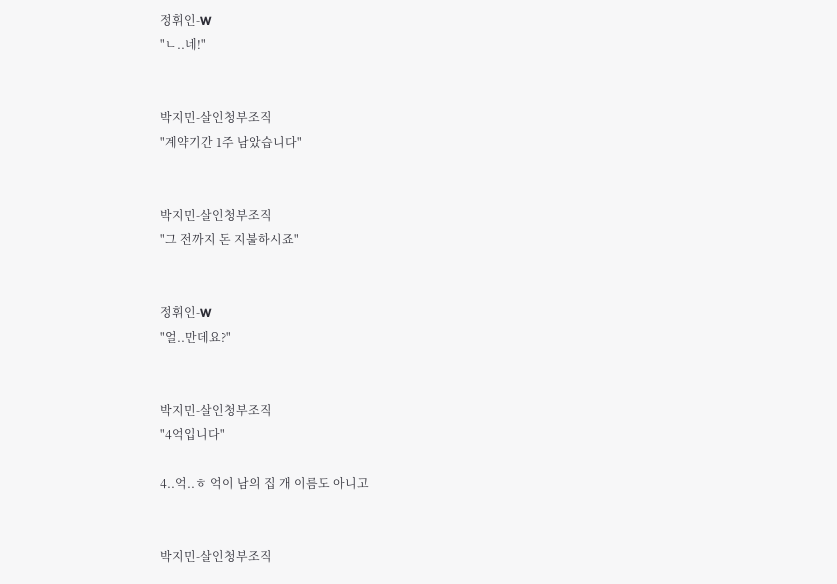정휘인-W
"ㄴ..네!"


박지민-살인청부조직
"계약기간 1주 남았습니다"


박지민-살인청부조직
"그 전까지 돈 지불하시죠"


정휘인-W
"얼..만데요?"


박지민-살인청부조직
"4억입니다"

4..억..ㅎ 억이 남의 집 개 이름도 아니고


박지민-살인청부조직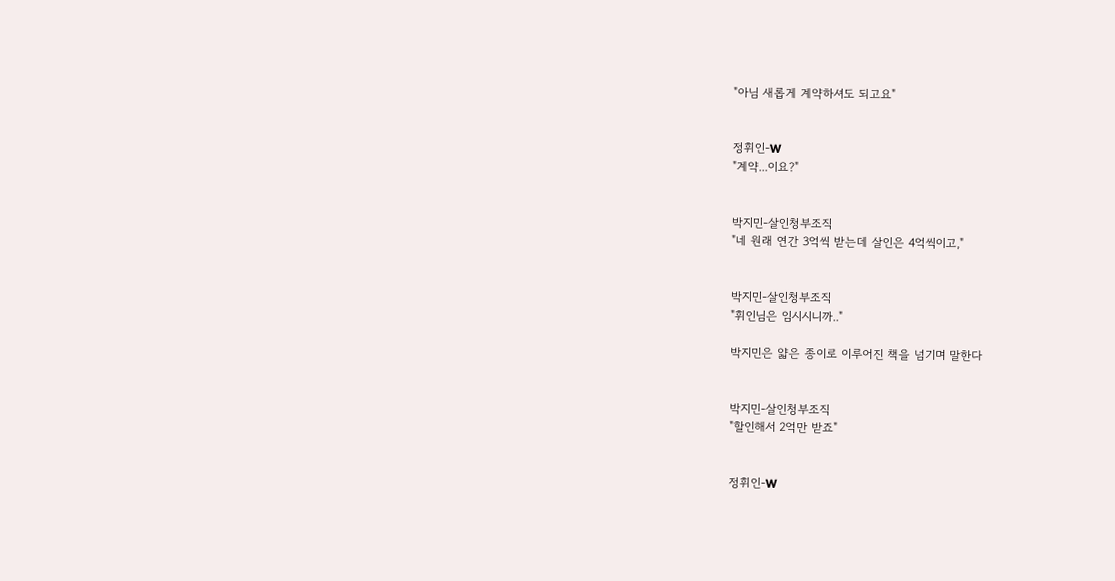"아님 새롭게 계약하셔도 되고요"


정휘인-W
"계약...이요?"


박지민-살인청부조직
"네 원래 연간 3억씩 받는데 살인은 4억씩이고,"


박지민-살인청부조직
"휘인님은 임시시니까.."

박지민은 얇은 종이로 이루어진 책을 넘기며 말한다


박지민-살인청부조직
"할인해서 2억만 받죠"


정휘인-W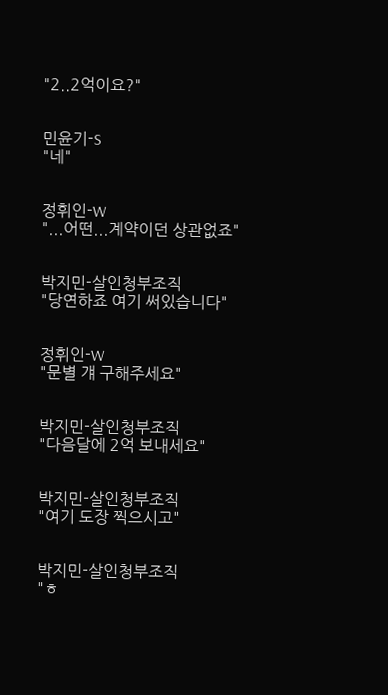"2..2억이요?"


민윤기-S
"네"


정휘인-W
"...어떤...계약이던 상관없죠"


박지민-살인청부조직
"당연하죠 여기 써있습니다"


정휘인-W
"문별 걔 구해주세요"


박지민-살인청부조직
"다음달에 2억 보내세요"


박지민-살인청부조직
"여기 도장 찍으시고"


박지민-살인청부조직
"ㅎ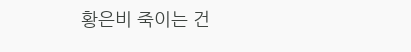황은비 죽이는 건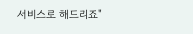서비스로 해드리죠"